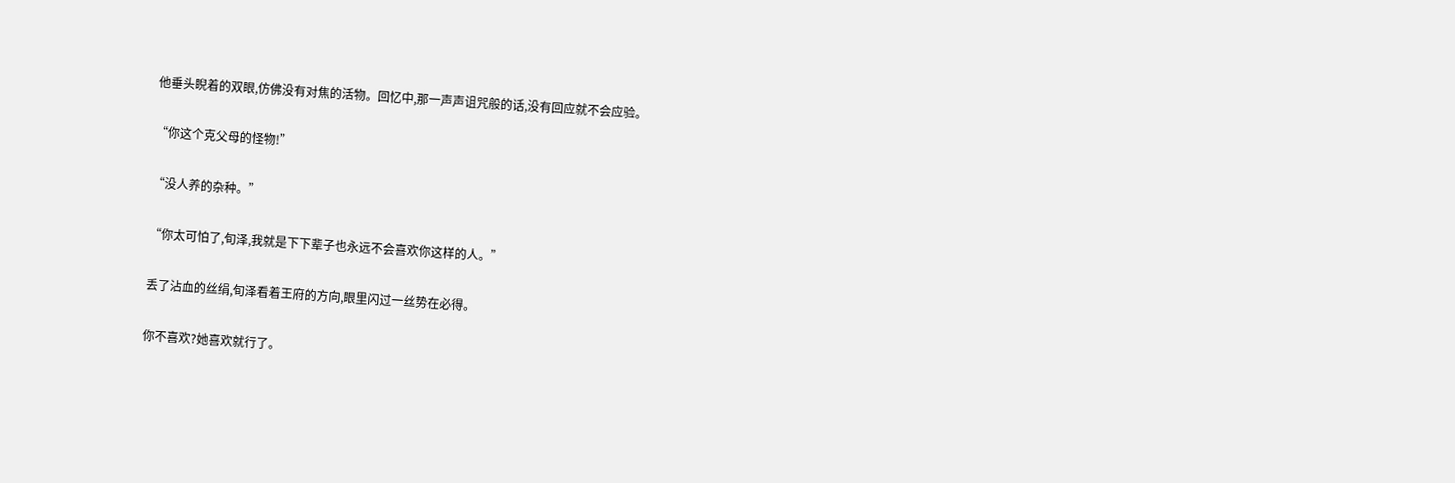他垂头睨着的双眼,仿佛没有对焦的活物。回忆中,那一声声诅咒般的话,没有回应就不会应验。

“你这个克父母的怪物!”

“没人养的杂种。”

“你太可怕了,旬泽,我就是下下辈子也永远不会喜欢你这样的人。”

丢了沾血的丝绢,旬泽看着王府的方向,眼里闪过一丝势在必得。

你不喜欢?她喜欢就行了。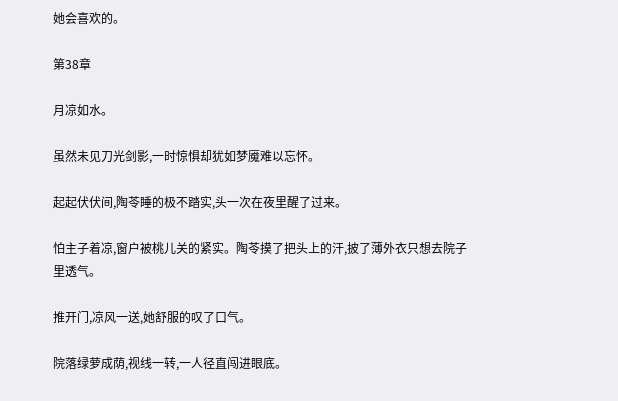她会喜欢的。

第38章

月凉如水。

虽然未见刀光剑影,一时惊惧却犹如梦魇难以忘怀。

起起伏伏间,陶苓睡的极不踏实,头一次在夜里醒了过来。

怕主子着凉,窗户被桃儿关的紧实。陶苓摸了把头上的汗,披了薄外衣只想去院子里透气。

推开门,凉风一送,她舒服的叹了口气。

院落绿萝成荫,视线一转,一人径直闯进眼底。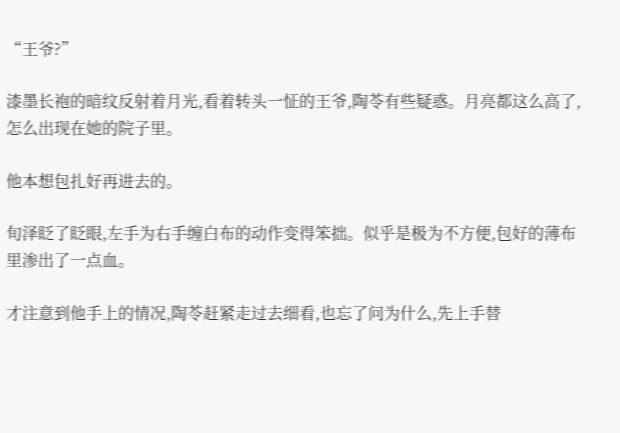“王爷?”

漆墨长袍的暗纹反射着月光,看着转头一怔的王爷,陶苓有些疑惑。月亮都这么高了,怎么出现在她的院子里。

他本想包扎好再进去的。

旬泽眨了眨眼,左手为右手缠白布的动作变得笨拙。似乎是极为不方便,包好的薄布里渗出了一点血。

才注意到他手上的情况,陶苓赶紧走过去细看,也忘了问为什么,先上手替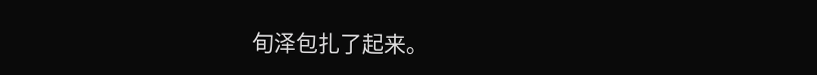旬泽包扎了起来。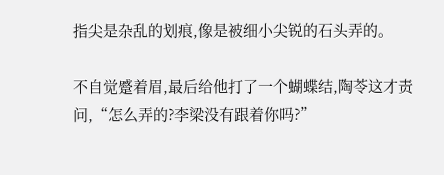指尖是杂乱的划痕,像是被细小尖锐的石头弄的。

不自觉蹙着眉,最后给他打了一个蝴蝶结,陶苓这才责问,“怎么弄的?李梁没有跟着你吗?”